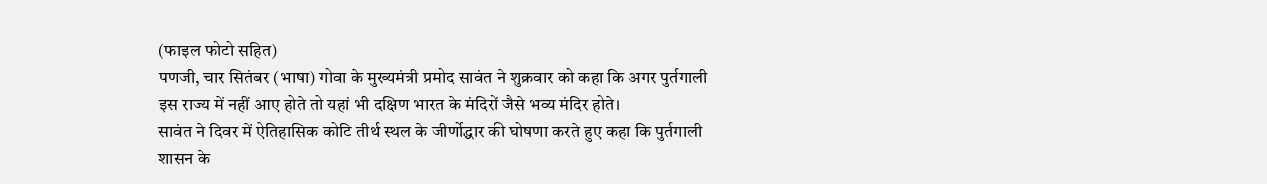(फाइल फोटो सहित)
पणजी, चार सितंबर (भाषा) गोवा के मुख्यमंत्री प्रमोद सावंत ने शुक्रवार को कहा कि अगर पुर्तगाली इस राज्य में नहीं आए होते तो यहां भी दक्षिण भारत के मंदिरों जैसे भव्य मंदिर होते।
सावंत ने दिवर में ऐतिहासिक कोटि तीर्थ स्थल के जीर्णोद्धार की घोषणा करते हुए कहा कि पुर्तगाली शासन के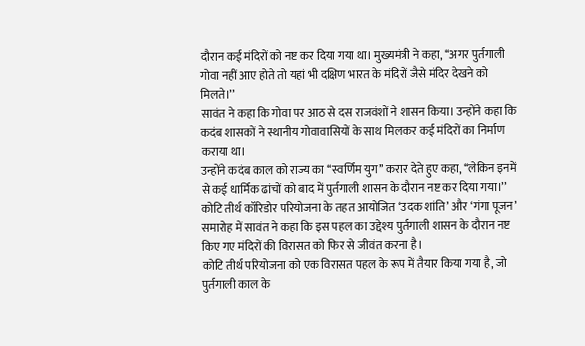दौरान कई मंदिरों को नष्ट कर दिया गया था। मुख्यमंत्री ने कहा, ‘‘अगर पुर्तगाली गोवा नहीं आए होते तो यहां भी दक्षिण भारत के मंदिरों जैसे मंदिर देखने को मिलते।’’
सावंत ने कहा कि गोवा पर आठ से दस राजवंशों ने शासन किया। उन्होंने कहा कि कदंब शासकों ने स्थानीय गोवावासियों के साथ मिलकर कई मंदिरों का निर्माण कराया था।
उन्होंने कदंब काल को राज्य का ‘‘स्वर्णिम युग’’ करार देते हुए कहा, ‘‘लेकिन इनमें से कई धार्मिक ढांचों को बाद में पुर्तगाली शासन के दौरान नष्ट कर दिया गया।’’
कोटि तीर्थ कॉरिडोर परियोजना के तहत आयोजित ‘उदक शांति’ और ‘गंगा पूजन’ समारोह में सावंत ने कहा कि इस पहल का उद्देश्य पुर्तगाली शासन के दौरान नष्ट किए गए मंदिरों की विरासत को फिर से जीवंत करना है।
कोटि तीर्थ परियोजना को एक विरासत पहल के रूप में तैयार किया गया है, जो पुर्तगाली काल के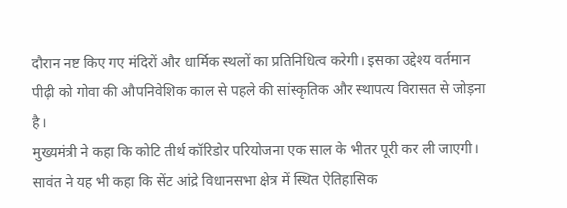दौरान नष्ट किए गए मंदिरों और धार्मिक स्थलों का प्रतिनिधित्व करेगी। इसका उद्देश्य वर्तमान पीढ़ी को गोवा की औपनिवेशिक काल से पहले की सांस्कृतिक और स्थापत्य विरासत से जोड़ना है।
मुख्यमंत्री ने कहा कि कोटि तीर्थ कॉरिडोर परियोजना एक साल के भीतर पूरी कर ली जाएगी। सावंत ने यह भी कहा कि सेंट आंद्रे विधानसभा क्षेत्र में स्थित ऐतिहासिक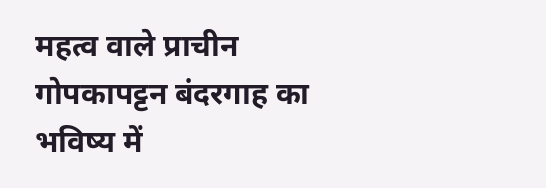महत्व वाले प्राचीन गोपकापट्टन बंदरगाह का भविष्य में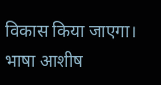विकास किया जाएगा।
भाषा आशीष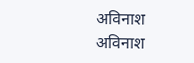अविनाश
अविनाश